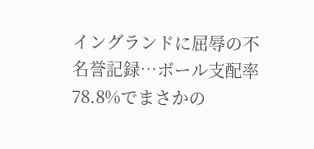イングランドに屈辱の不名誉記録…ボール支配率78.8%でまさかの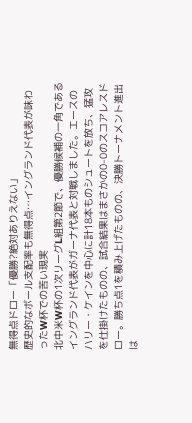無得点ドロー「優勝?絶対ありえない」
歴史的なボール支配率も無得点…イングランド代表が味わったW杯での苦い現実
北中米W杯の1次リーグL組第2節で、優勝候補の一角であるイングランド代表がガーナ代表と対戦しました。エースのハリー・ケインを中心に計18本ものシュートを放ち、猛攻を仕掛けたものの、試合結果はまさかの0-0のスコアレスドロー。勝ち点1を積み上げたものの、決勝トーナメント進出は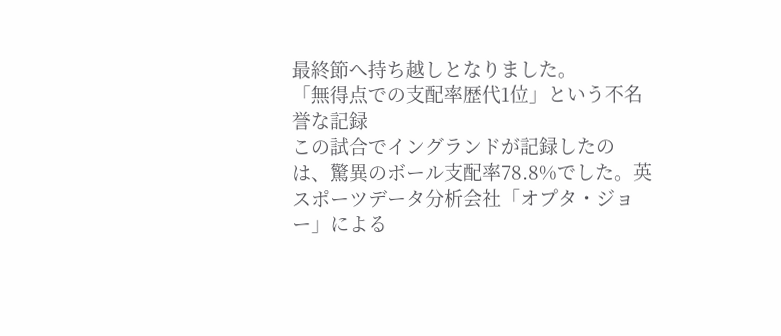最終節へ持ち越しとなりました。
「無得点での支配率歴代1位」という不名誉な記録
この試合でイングランドが記録したのは、驚異のボール支配率78.8%でした。英スポーツデータ分析会社「オプタ・ジョー」による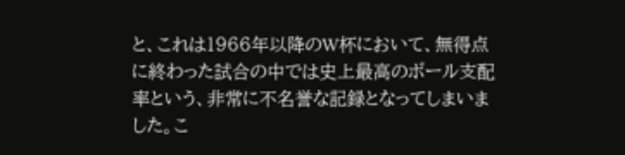と、これは1966年以降のW杯において、無得点に終わった試合の中では史上最高のボール支配率という、非常に不名誉な記録となってしまいました。こ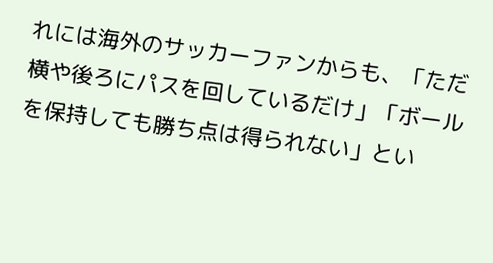れには海外のサッカーファンからも、「ただ横や後ろにパスを回しているだけ」「ボールを保持しても勝ち点は得られない」とい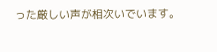った厳しい声が相次いでいます。